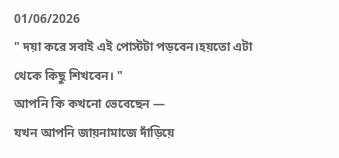01/06/2026
" দয়া করে সবাই এই পোস্টটা পড়বেন।হয়তো এটা থেকে কিছু শিখবেন। "
আপনি কি কখনো ভেবেছেন —
যখন আপনি জায়নামাজে দাঁড়িয়ে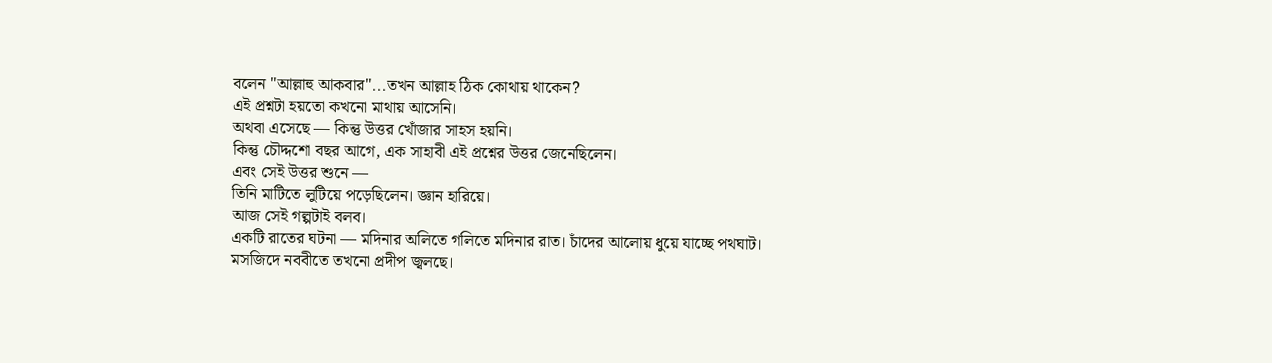বলেন "আল্লাহু আকবার"...তখন আল্লাহ ঠিক কোথায় থাকেন?
এই প্রশ্নটা হয়তো কখনো মাথায় আসেনি।
অথবা এসেছে — কিন্তু উত্তর খোঁজার সাহস হয়নি।
কিন্তু চৌদ্দশো বছর আগে, এক সাহাবী এই প্রশ্নের উত্তর জেনেছিলেন।
এবং সেই উত্তর শুনে —
তিনি মাটিতে লুটিয়ে পড়েছিলেন। জ্ঞান হারিয়ে।
আজ সেই গল্পটাই বলব।
একটি রাতের ঘটনা — মদিনার অলিতে গলিতে মদিনার রাত। চাঁদের আলোয় ধুয়ে যাচ্ছে পথঘাট।
মসজিদে নববীতে তখনো প্রদীপ জ্বলছে।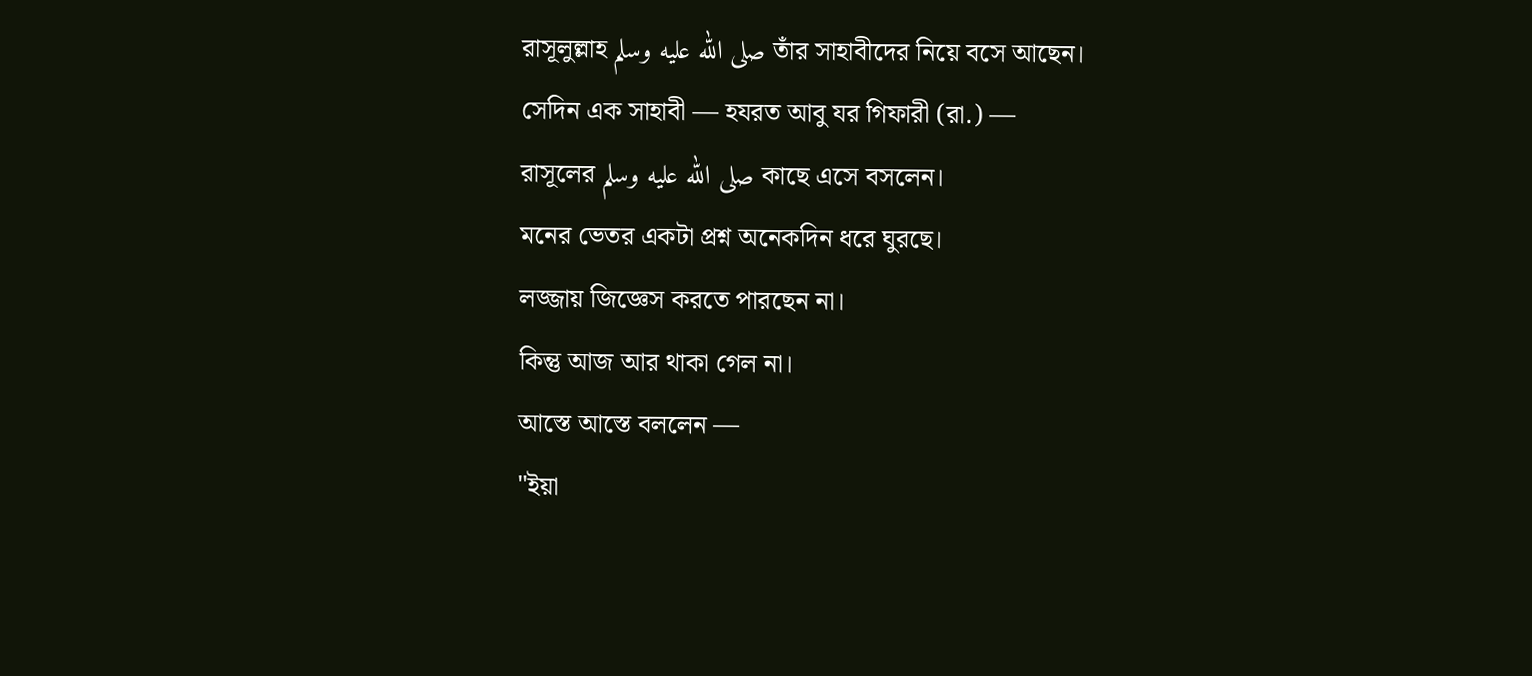রাসূলুল্লাহ صلى الله عليه وسلم তাঁর সাহাবীদের নিয়ে বসে আছেন।
সেদিন এক সাহাবী — হযরত আবু যর গিফারী (রা.) —
রাসূলের صلى الله عليه وسلم কাছে এসে বসলেন।
মনের ভেতর একটা প্রশ্ন অনেকদিন ধরে ঘুরছে।
লজ্জায় জিজ্ঞেস করতে পারছেন না।
কিন্তু আজ আর থাকা গেল না।
আস্তে আস্তে বললেন —
"ইয়া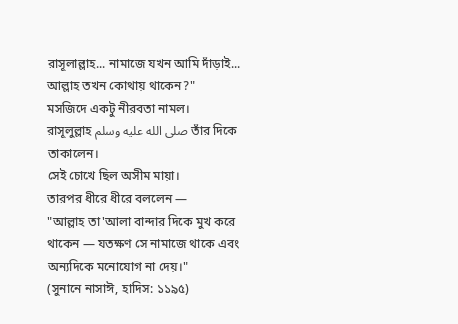রাসূলাল্লাহ... নামাজে যখন আমি দাঁড়াই... আল্লাহ তখন কোথায় থাকেন?"
মসজিদে একটু নীরবতা নামল।
রাসূলুল্লাহ صلى الله عليه وسلم তাঁর দিকে তাকালেন।
সেই চোখে ছিল অসীম মায়া।
তারপর ধীরে ধীরে বললেন —
"আল্লাহ তা'আলা বান্দার দিকে মুখ করে থাকেন — যতক্ষণ সে নামাজে থাকে এবং অন্যদিকে মনোযোগ না দেয়।"
(সুনানে নাসাঈ, হাদিস: ১১৯৫)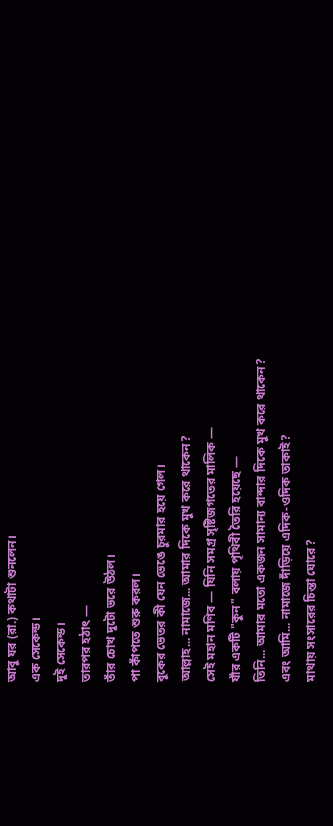আবু যর (রা.) কথাটা শুনলেন।
এক সেকেন্ড।
দুই সেকেন্ড।
তারপর হঠাৎ —
তাঁর চোখ দুটো ভরে উঠল।
পা কাঁপতে শুরু করল।
বুকের ভেতর কী যেন ভেঙে চুরমার হয়ে গেল।
আল্লাহ... নামাজে... আমার দিকে মুখ করে থাকেন?
সেই মহান মণিব — যিনি সমগ্র সৃষ্টিজগতের মালিক —
যাঁর একটি "কুন" বলায় পৃথিবী তৈরি হয়েছে —
তিনি... আমার মতো একজন সামান্য বান্দার দিকে মুখ করে থাকেন?
এবং আমি... নামাজে দাঁড়িয়ে এদিক-ওদিক তাকাই?
মাথায় সংসারের চিন্তা ঘোরে?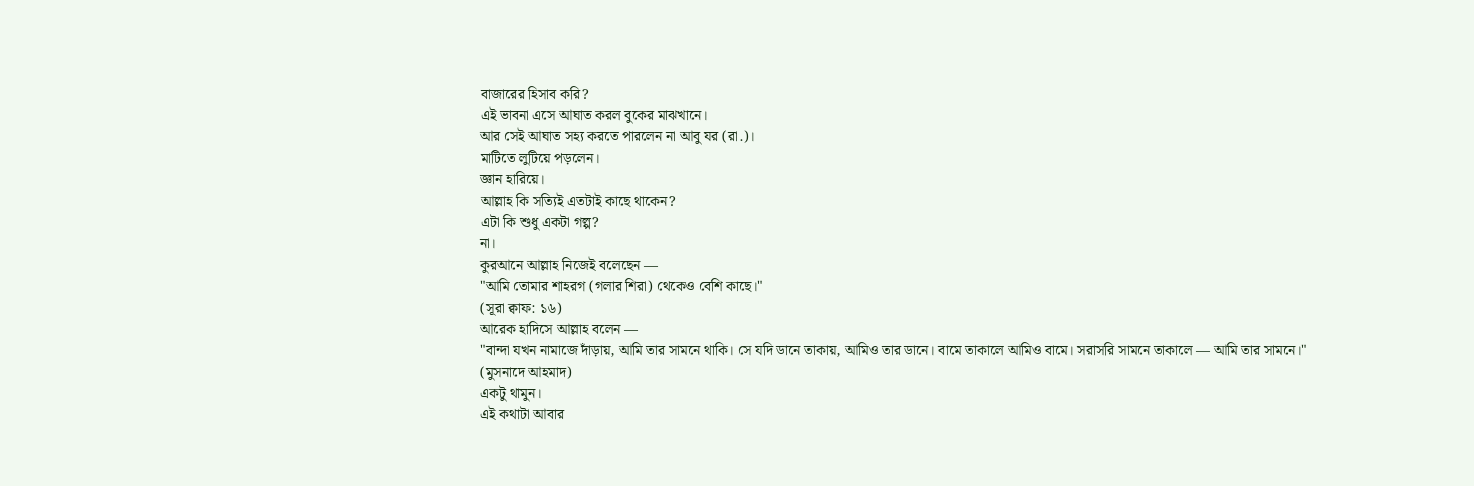বাজারের হিসাব করি?
এই ভাবনা এসে আঘাত করল বুকের মাঝখানে।
আর সেই আঘাত সহ্য করতে পারলেন না আবু যর (রা.)।
মাটিতে লুটিয়ে পড়লেন।
জ্ঞান হারিয়ে।
আল্লাহ কি সত্যিই এতটাই কাছে থাকেন?
এটা কি শুধু একটা গল্প?
না।
কুরআনে আল্লাহ নিজেই বলেছেন —
"আমি তোমার শাহরগ (গলার শিরা) থেকেও বেশি কাছে।"
(সূরা ক্বাফ: ১৬)
আরেক হাদিসে আল্লাহ বলেন —
"বান্দা যখন নামাজে দাঁড়ায়, আমি তার সামনে থাকি। সে যদি ডানে তাকায়, আমিও তার ডানে। বামে তাকালে আমিও বামে। সরাসরি সামনে তাকালে — আমি তার সামনে।"
(মুসনাদে আহমাদ)
একটু থামুন।
এই কথাটা আবার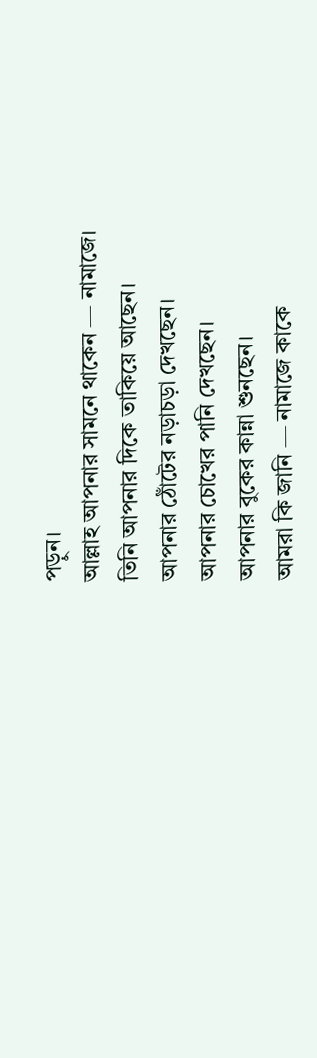পড়ুন।
আল্লাহ আপনার সামনে থাকেন — নামাজে।
তিনি আপনার দিকে তাকিয়ে আছেন।
আপনার ঠোঁটের নড়াচড়া দেখছেন।
আপনার চোখের পানি দেখছেন।
আপনার বুকের কান্না শুনছেন।
আমরা কি জানি — নামাজে কাকে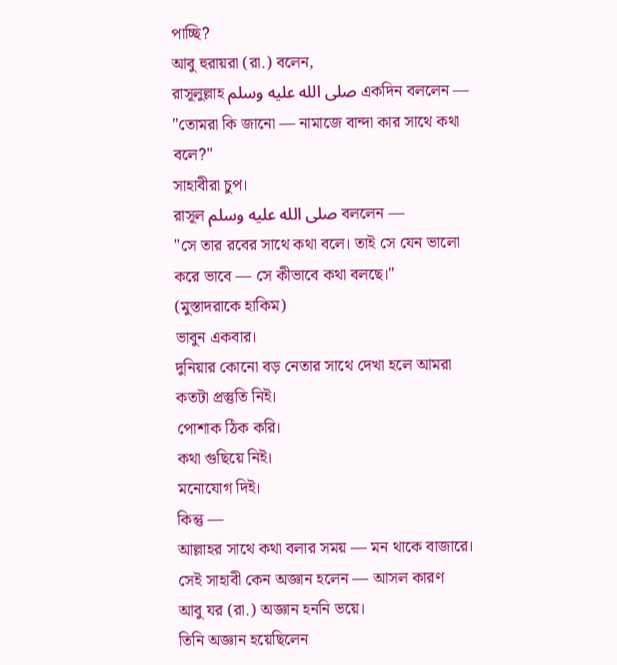পাচ্ছি?
আবু হুরায়রা (রা.) বলেন,
রাসূলুল্লাহ صلى الله عليه وسلم একদিন বললেন —
"তোমরা কি জানো — নামাজে বান্দা কার সাথে কথা বলে?"
সাহাবীরা চুপ।
রাসূল صلى الله عليه وسلم বললেন —
"সে তার রবের সাথে কথা বলে। তাই সে যেন ভালো করে ভাবে — সে কীভাবে কথা বলছে।"
(মুস্তাদরাকে হাকিম)
ভাবুন একবার।
দুনিয়ার কোনো বড় নেতার সাথে দেখা হলে আমরা কতটা প্রস্তুতি নিই।
পোশাক ঠিক করি।
কথা গুছিয়ে নিই।
মনোযোগ দিই।
কিন্তু —
আল্লাহর সাথে কথা বলার সময় — মন থাকে বাজারে।
সেই সাহাবী কেন অজ্ঞান হলেন — আসল কারণ
আবু যর (রা.) অজ্ঞান হননি ভয়ে।
তিনি অজ্ঞান হয়েছিলেন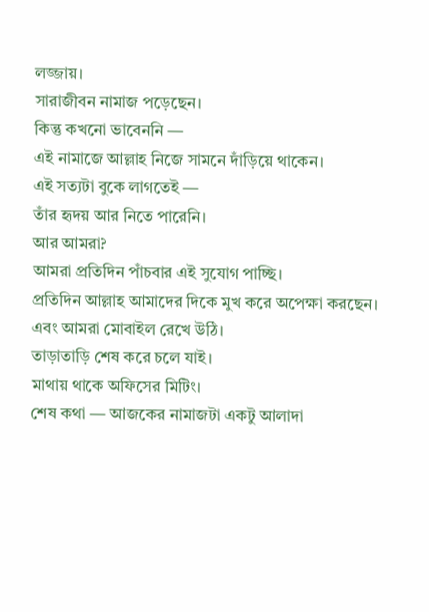লজ্জায়।
সারাজীবন নামাজ পড়েছেন।
কিন্তু কখনো ভাবেননি —
এই নামাজে আল্লাহ নিজে সামনে দাঁড়িয়ে থাকেন।
এই সত্যটা বুকে লাগতেই —
তাঁর হৃদয় আর নিতে পারেনি।
আর আমরা?
আমরা প্রতিদিন পাঁচবার এই সুযোগ পাচ্ছি।
প্রতিদিন আল্লাহ আমাদের দিকে মুখ করে অপেক্ষা করছেন।
এবং আমরা মোবাইল রেখে উঠি।
তাড়াতাড়ি শেষ করে চলে যাই।
মাথায় থাকে অফিসের মিটিং।
শেষ কথা — আজকের নামাজটা একটু আলাদা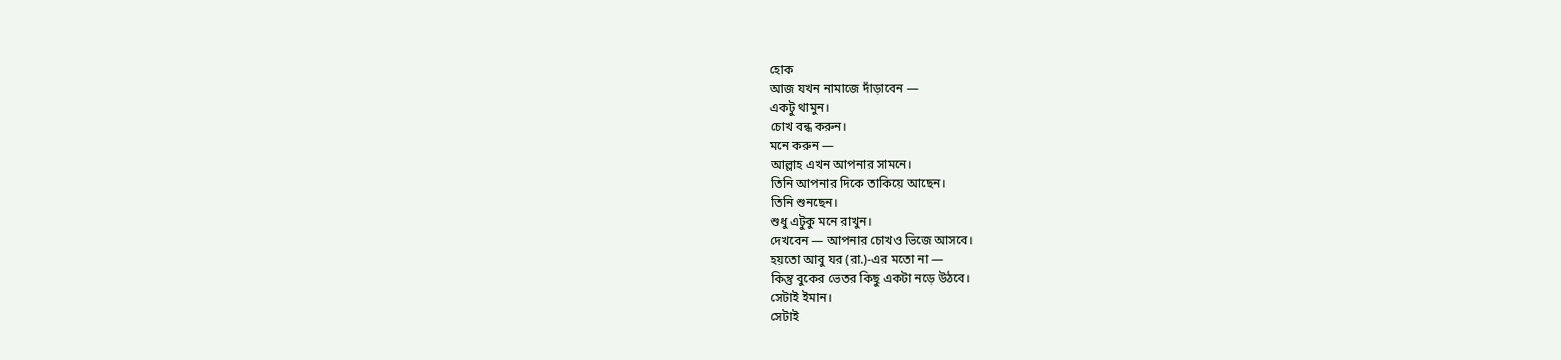হোক
আজ যখন নামাজে দাঁড়াবেন —
একটু থামুন।
চোখ বন্ধ করুন।
মনে করুন —
আল্লাহ এখন আপনার সামনে।
তিনি আপনার দিকে তাকিয়ে আছেন।
তিনি শুনছেন।
শুধু এটুকু মনে রাখুন।
দেখবেন — আপনার চোখও ভিজে আসবে।
হয়তো আবু যর (রা.)-এর মতো না —
কিন্তু বুকের ভেতর কিছু একটা নড়ে উঠবে।
সেটাই ইমান।
সেটাই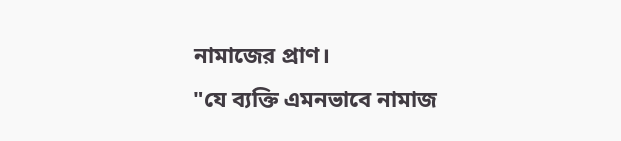নামাজের প্রাণ।
"যে ব্যক্তি এমনভাবে নামাজ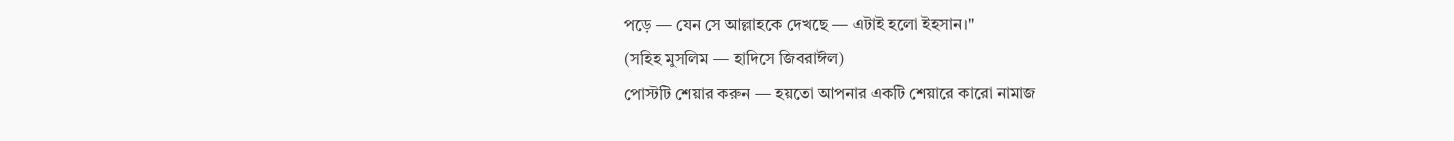পড়ে — যেন সে আল্লাহকে দেখছে — এটাই হলো ইহসান।"
(সহিহ মুসলিম — হাদিসে জিবরাঈল)
পোস্টটি শেয়ার করুন — হয়তো আপনার একটি শেয়ারে কারো নামাজ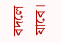বদলে যাবে।